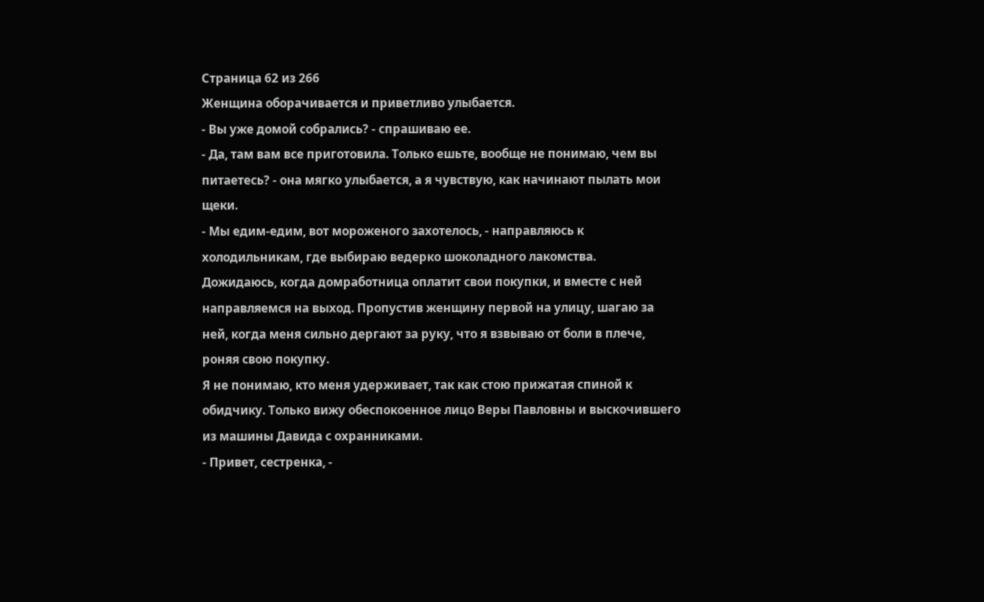Страница 62 из 266
Женщина оборачивается и приветливо улыбается.
- Вы уже домой собрались? - спрашиваю ее.
- Да, там вам все приготовила. Только ешьте, вообще не понимаю, чем вы питаетесь? - она мягко улыбается, а я чувствую, как начинают пылать мои щеки.
- Мы едим-едим, вот мороженого захотелось, - направляюсь к холодильникам, где выбираю ведерко шоколадного лакомства.
Дожидаюсь, когда домработница оплатит свои покупки, и вместе с ней направляемся на выход. Пропустив женщину первой на улицу, шагаю за ней, когда меня сильно дергают за руку, что я взвываю от боли в плече, роняя свою покупку.
Я не понимаю, кто меня удерживает, так как стою прижатая спиной к обидчику. Только вижу обеспокоенное лицо Веры Павловны и выскочившего из машины Давида с охранниками.
- Привет, сестренка, -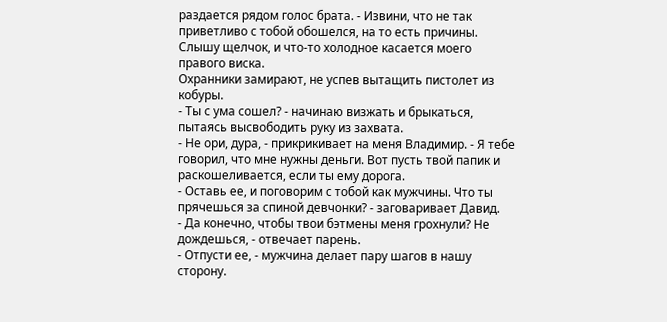раздается рядом голос брата. - Извини, что не так приветливо с тобой обошелся, на то есть причины.
Слышу щелчок, и что-то холодное касается моего правого виска.
Охранники замирают, не успев вытащить пистолет из кобуры.
- Ты с ума сошел? - начинаю визжать и брыкаться, пытаясь высвободить руку из захвата.
- Не ори, дура, - прикрикивает на меня Владимир. - Я тебе говорил, что мне нужны деньги. Вот пусть твой папик и раскошеливается, если ты ему дорога.
- Оставь ее, и поговорим с тобой как мужчины. Что ты прячешься за спиной девчонки? - заговаривает Давид.
- Да конечно, чтобы твои бэтмены меня грохнули? Не дождешься, - отвечает парень.
- Отпусти ее, - мужчина делает пару шагов в нашу сторону.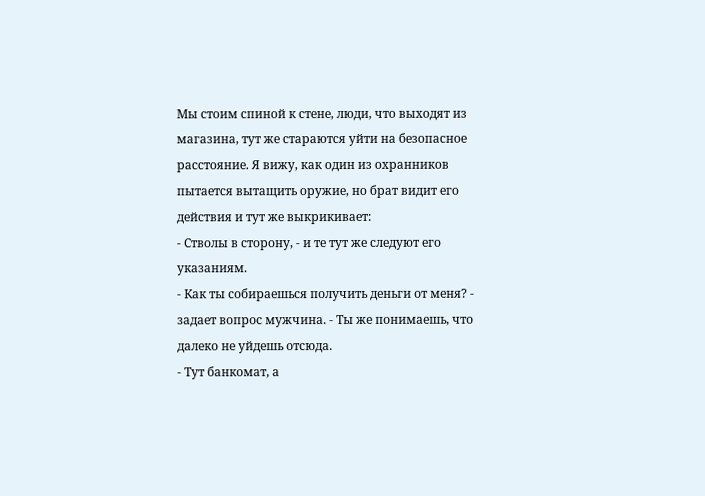Мы стоим спиной к стене, люди, что выходят из магазина, тут же стараются уйти на безопасное расстояние. Я вижу, как один из охранников пытается вытащить оружие, но брат видит его действия и тут же выкрикивает:
- Стволы в сторону, - и те тут же следуют его указаниям.
- Как ты собираешься получить деньги от меня? - задает вопрос мужчина. - Ты же понимаешь, что далеко не уйдешь отсюда.
- Тут банкомат, а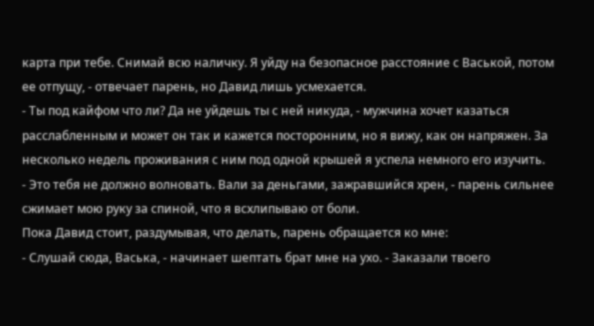карта при тебе. Снимай всю наличку. Я уйду на безопасное расстояние с Васькой, потом ее отпущу, - отвечает парень, но Давид лишь усмехается.
- Ты под кайфом что ли? Да не уйдешь ты с ней никуда, - мужчина хочет казаться расслабленным и может он так и кажется посторонним, но я вижу, как он напряжен. За несколько недель проживания с ним под одной крышей я успела немного его изучить.
- Это тебя не должно волновать. Вали за деньгами, зажравшийся хрен, - парень сильнее сжимает мою руку за спиной, что я всхлипываю от боли.
Пока Давид стоит, раздумывая, что делать, парень обращается ко мне:
- Слушай сюда, Васька, - начинает шептать брат мне на ухо. - Заказали твоего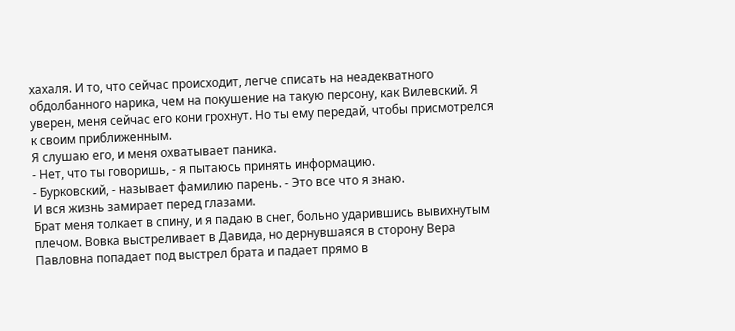хахаля. И то, что сейчас происходит, легче списать на неадекватного обдолбанного нарика, чем на покушение на такую персону, как Вилевский. Я уверен, меня сейчас его кони грохнут. Но ты ему передай, чтобы присмотрелся к своим приближенным.
Я слушаю его, и меня охватывает паника.
- Нет, что ты говоришь, - я пытаюсь принять информацию.
- Бурковский, - называет фамилию парень. - Это все что я знаю.
И вся жизнь замирает перед глазами.
Брат меня толкает в спину, и я падаю в снег, больно ударившись вывихнутым плечом. Вовка выстреливает в Давида, но дернувшаяся в сторону Вера Павловна попадает под выстрел брата и падает прямо в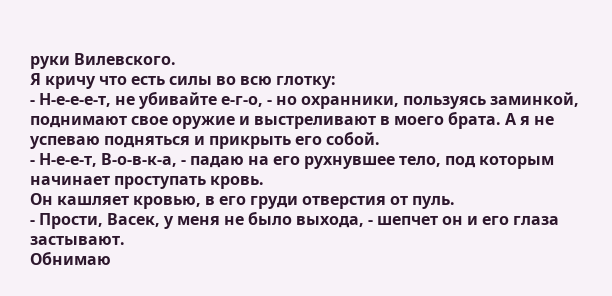руки Вилевского.
Я кричу что есть силы во всю глотку:
- Н-е-е-е-т, не убивайте е-г-о, - но охранники, пользуясь заминкой, поднимают свое оружие и выстреливают в моего брата. А я не успеваю подняться и прикрыть его собой.
- Н-е-е-т, В-о-в-к-а, - падаю на его рухнувшее тело, под которым начинает проступать кровь.
Он кашляет кровью, в его груди отверстия от пуль.
- Прости, Васек, у меня не было выхода, - шепчет он и его глаза застывают.
Обнимаю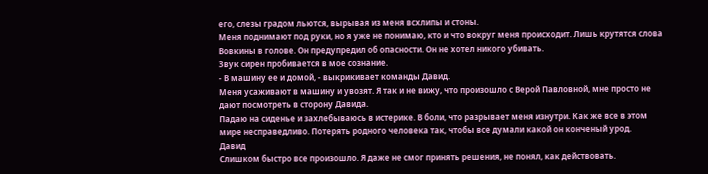его, слезы градом льются, вырывая из меня всхлипы и стоны.
Меня поднимают под руки, но я уже не понимаю, кто и что вокруг меня происходит. Лишь крутятся слова Вовкины в голове. Он предупредил об опасности. Он не хотел никого убивать.
Звук сирен пробивается в мое сознание.
- В машину ее и домой, - выкрикивает команды Давид.
Меня усаживают в машину и увозят. Я так и не вижу, что произошло с Верой Павловной, мне просто не дают посмотреть в сторону Давида.
Падаю на сиденье и захлебываюсь в истерике. В боли, что разрывает меня изнутри. Как же все в этом мире несправедливо. Потерять родного человека так, чтобы все думали какой он конченый урод.
Давид
Слишком быстро все произошло. Я даже не смог принять решения, не понял, как действовать.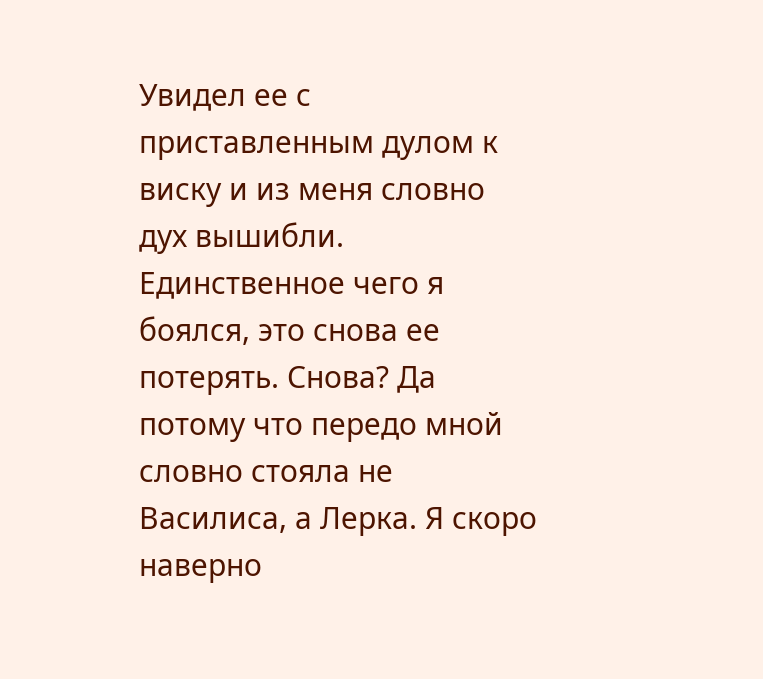Увидел ее с приставленным дулом к виску и из меня словно дух вышибли. Единственное чего я боялся, это снова ее потерять. Снова? Да потому что передо мной словно стояла не Василиса, а Лерка. Я скоро наверно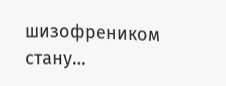шизофреником стану…